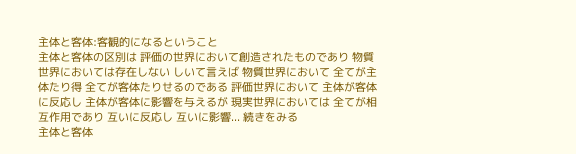主体と客体:客観的になるということ
主体と客体の区別は 評価の世界において創造されたものであり 物質世界においては存在しない しいて言えば 物質世界において 全てが主体たり得 全てが客体たりせるのである 評価世界において 主体が客体に反応し 主体が客体に影響を与えるが 現実世界においては 全てが相互作用であり 互いに反応し 互いに影響... 続きをみる
主体と客体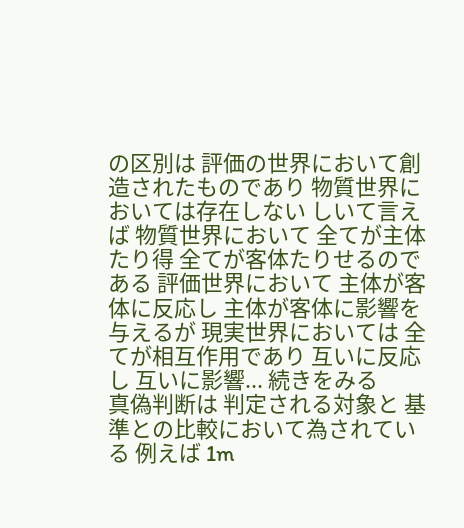の区別は 評価の世界において創造されたものであり 物質世界においては存在しない しいて言えば 物質世界において 全てが主体たり得 全てが客体たりせるのである 評価世界において 主体が客体に反応し 主体が客体に影響を与えるが 現実世界においては 全てが相互作用であり 互いに反応し 互いに影響... 続きをみる
真偽判断は 判定される対象と 基準との比較において為されている 例えば 1m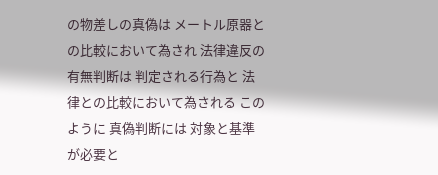の物差しの真偽は メートル原器との比較において為され 法律違反の有無判断は 判定される行為と 法律との比較において為される このように 真偽判断には 対象と基準が必要と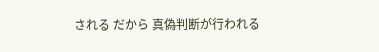される だから 真偽判断が行われる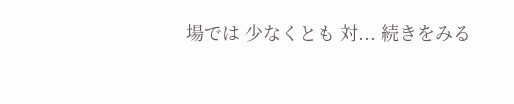場では 少なくとも 対... 続きをみる